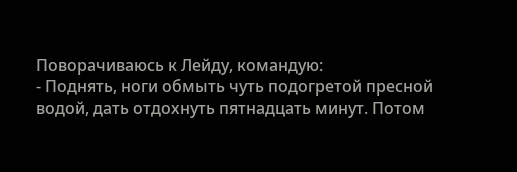Поворачиваюсь к Лейду, командую:
- Поднять, ноги обмыть чуть подогретой пресной водой, дать отдохнуть пятнадцать минут. Потом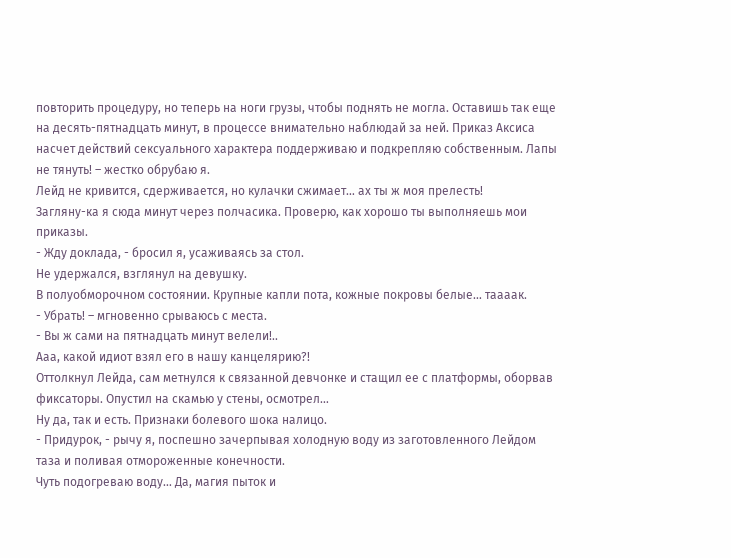повторить процедуру, но теперь на ноги грузы, чтобы поднять не могла. Оставишь так еще на десять-пятнадцать минут, в процессе внимательно наблюдай за ней. Приказ Аксиса насчет действий сексуального характера поддерживаю и подкрепляю собственным. Лапы не тянуть! – жестко обрубаю я.
Лейд не кривится, сдерживается, но кулачки сжимает… ах ты ж моя прелесть!
Загляну-ка я сюда минут через полчасика. Проверю, как хорошо ты выполняешь мои приказы.
- Жду доклада, - бросил я, усаживаясь за стол.
Не удержался, взглянул на девушку.
В полуобморочном состоянии. Крупные капли пота, кожные покровы белые… таааак.
- Убрать! – мгновенно срываюсь с места.
- Вы ж сами на пятнадцать минут велели!..
Ааа, какой идиот взял его в нашу канцелярию?!
Оттолкнул Лейда, сам метнулся к связанной девчонке и стащил ее с платформы, оборвав фиксаторы. Опустил на скамью у стены, осмотрел…
Ну да, так и есть. Признаки болевого шока налицо.
- Придурок, - рычу я, поспешно зачерпывая холодную воду из заготовленного Лейдом таза и поливая отмороженные конечности.
Чуть подогреваю воду… Да, магия пыток и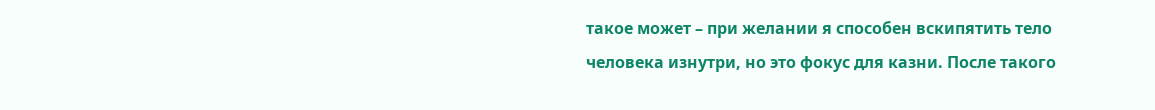такое может – при желании я способен вскипятить тело человека изнутри, но это фокус для казни. После такого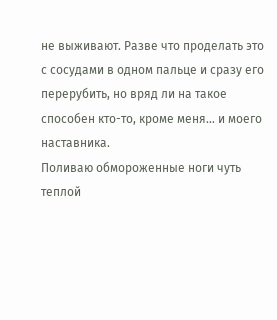не выживают. Разве что проделать это с сосудами в одном пальце и сразу его перерубить, но вряд ли на такое способен кто-то, кроме меня… и моего наставника.
Поливаю обмороженные ноги чуть теплой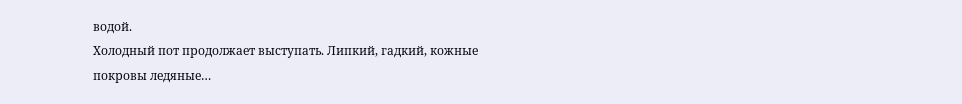водой.
Холодный пот продолжает выступать. Липкий, гадкий, кожные покровы ледяные…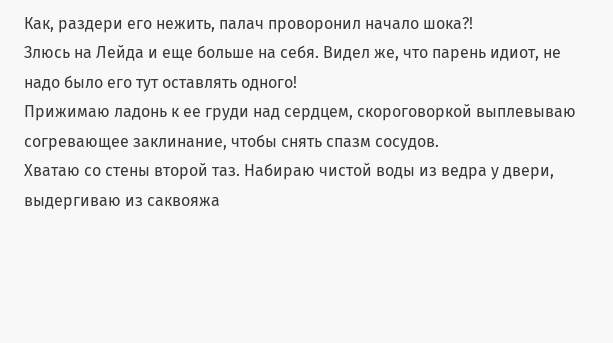Как, раздери его нежить, палач проворонил начало шока?!
Злюсь на Лейда и еще больше на себя. Видел же, что парень идиот, не надо было его тут оставлять одного!
Прижимаю ладонь к ее груди над сердцем, скороговоркой выплевываю согревающее заклинание, чтобы снять спазм сосудов.
Хватаю со стены второй таз. Набираю чистой воды из ведра у двери, выдергиваю из саквояжа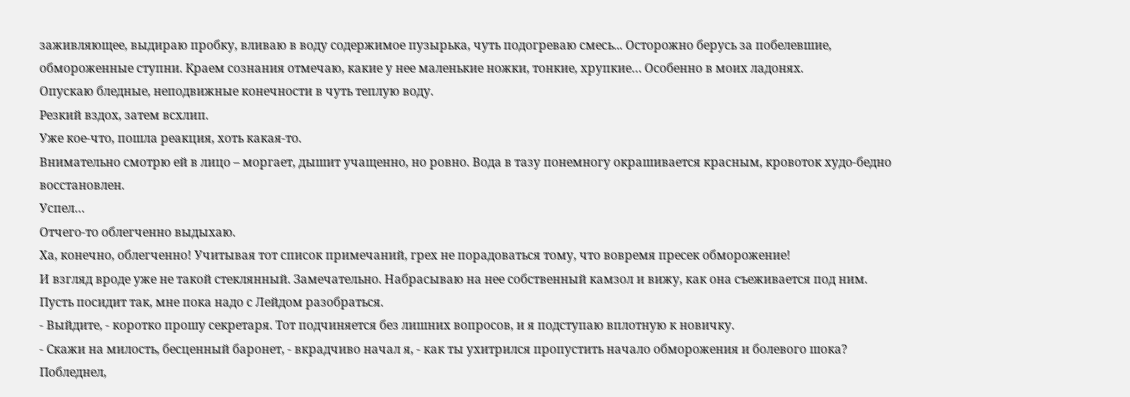заживляющее, выдираю пробку, вливаю в воду содержимое пузырька, чуть подогреваю смесь... Осторожно берусь за побелевшие, обмороженные ступни. Краем сознания отмечаю, какие у нее маленькие ножки, тонкие, хрупкие… Особенно в моих ладонях.
Опускаю бледные, неподвижные конечности в чуть теплую воду.
Резкий вздох, затем всхлип.
Уже кое-что, пошла реакция, хоть какая-то.
Внимательно смотрю ей в лицо – моргает, дышит учащенно, но ровно. Вода в тазу понемногу окрашивается красным, кровоток худо-бедно восстановлен.
Успел…
Отчего-то облегченно выдыхаю.
Ха, конечно, облегченно! Учитывая тот список примечаний, грех не порадоваться тому, что вовремя пресек обморожение!
И взгляд вроде уже не такой стеклянный. Замечательно. Набрасываю на нее собственный камзол и вижу, как она съеживается под ним.
Пусть посидит так, мне пока надо с Лейдом разобраться.
- Выйдите, - коротко прошу секретаря. Тот подчиняется без лишних вопросов, и я подступаю вплотную к новичку.
- Скажи на милость, бесценный баронет, - вкрадчиво начал я, - как ты ухитрился пропустить начало обморожения и болевого шока?
Побледнел,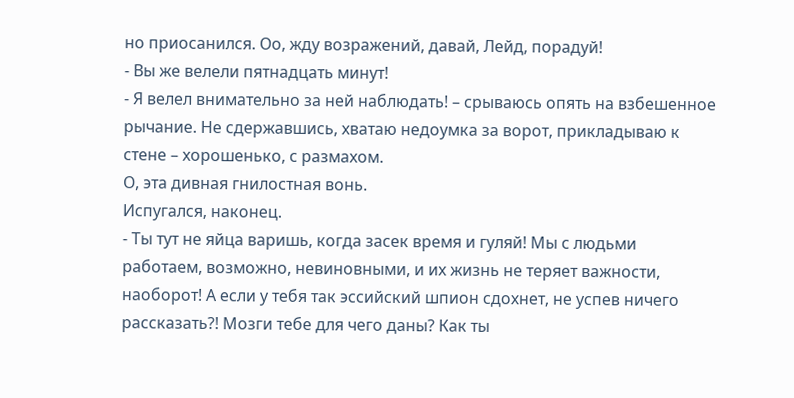но приосанился. Оо, жду возражений, давай, Лейд, порадуй!
- Вы же велели пятнадцать минут!
- Я велел внимательно за ней наблюдать! – срываюсь опять на взбешенное рычание. Не сдержавшись, хватаю недоумка за ворот, прикладываю к стене – хорошенько, с размахом.
О, эта дивная гнилостная вонь.
Испугался, наконец.
- Ты тут не яйца варишь, когда засек время и гуляй! Мы с людьми работаем, возможно, невиновными, и их жизнь не теряет важности, наоборот! А если у тебя так эссийский шпион сдохнет, не успев ничего рассказать?! Мозги тебе для чего даны? Как ты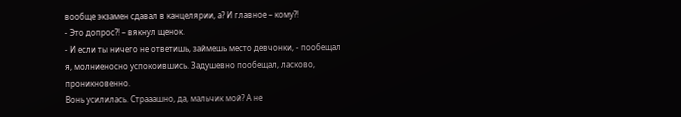вообще экзамен сдавал в канцелярии, а? И главное – кому?!
- Это допрос?! – вякнул щенок.
- И если ты ничего не ответишь, займешь место девчонки, - пообещал я, молниеносно успокоившись. Задушевно пообещал, ласково, проникновенно.
Вонь усилилась. Страаашно, да, мальчик мой? А не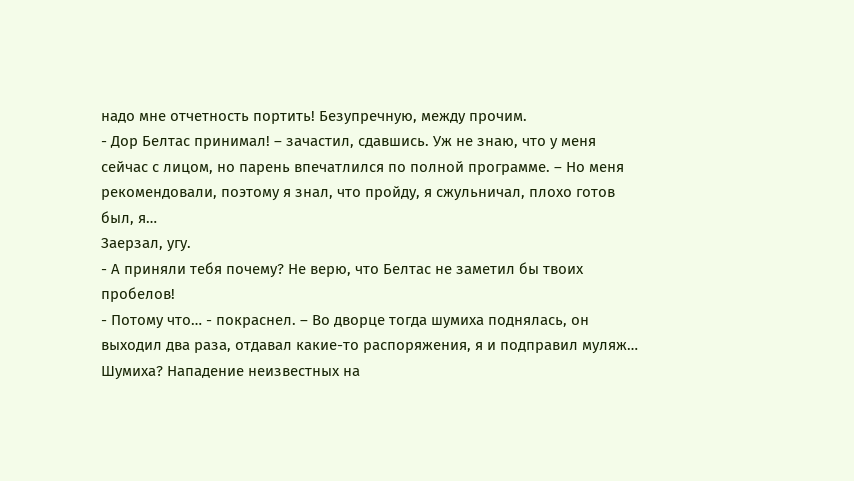надо мне отчетность портить! Безупречную, между прочим.
- Дор Белтас принимал! – зачастил, сдавшись. Уж не знаю, что у меня сейчас с лицом, но парень впечатлился по полной программе. – Но меня рекомендовали, поэтому я знал, что пройду, я сжульничал, плохо готов был, я…
Заерзал, угу.
- А приняли тебя почему? Не верю, что Белтас не заметил бы твоих пробелов!
- Потому что… - покраснел. – Во дворце тогда шумиха поднялась, он выходил два раза, отдавал какие-то распоряжения, я и подправил муляж…
Шумиха? Нападение неизвестных на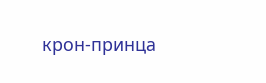крон-принца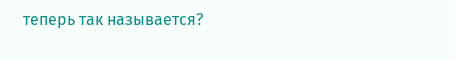теперь так называется?